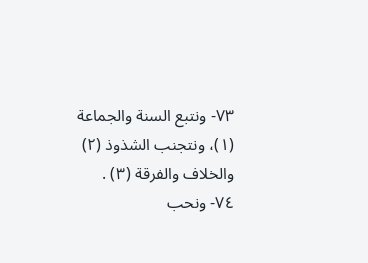٧٣- ونتبع السنة والجماعة (١)، ونتجنب الشذوذ (٢) والخلاف والفرقة (٣) .
٧٤- ونحب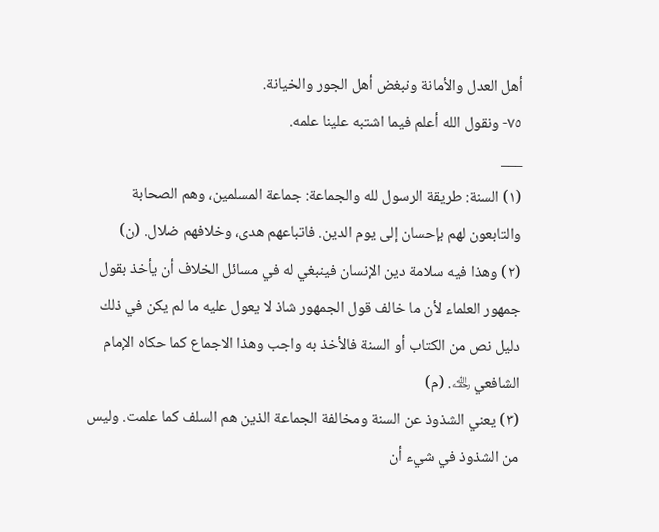أهل العدل والأمانة ونبغض أهل الجور والخيانة.
٧٥- ونقول الله أعلم فيما اشتبه علينا علمه.
___
(١) السنة: طريقة الرسول لله والجماعة: جماعة المسلمين، وهم الصحابة والتابعون لهم بإحسان إلى يوم الدين. فاتباعهم هدى، وخلافهم ضلال. (ن)
(٢) وهذا فيه سلامة دين الإنسان فينبغي له في مسائل الخلاف أن يأخذ بقول جمهور العلماء لأن ما خالف قول الجمهور شاذ لا يعول عليه ما لم يكن في ذلك دليل نص من الكتاب أو السنة فالأخذ به واجب وهذا الاجماع كما حكاه الإمام الشافعي ﵀. (م)
(٣) يعني الشذوذ عن السنة ومخالفة الجماعة الذين هم السلف كما علمت. وليس من الشذوذ في شيء أن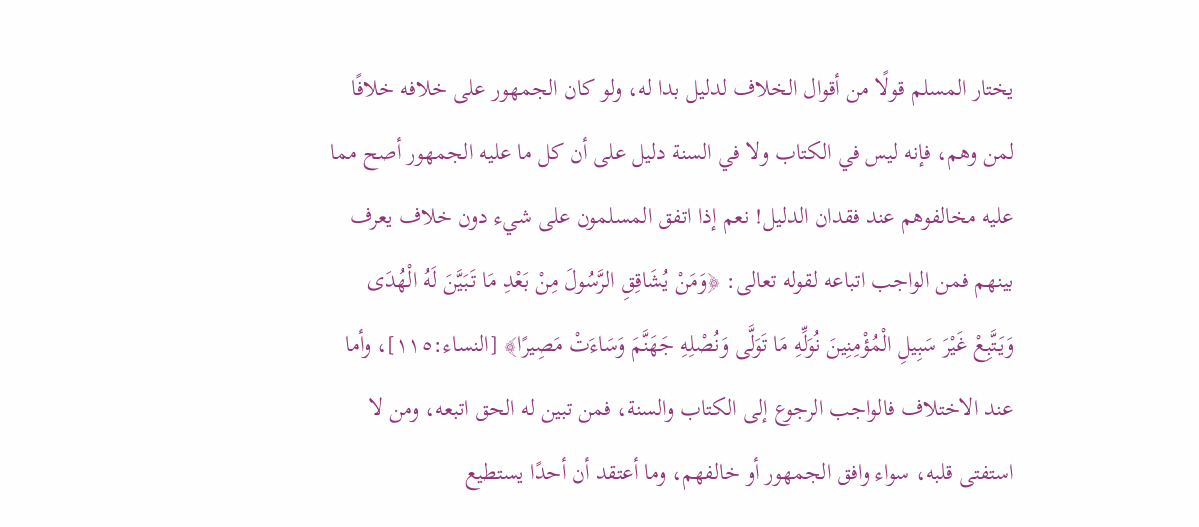يختار المسلم قولًا من أقوال الخلاف لدليل بدا له، ولو كان الجمهور على خلافه خلافًا لمن وهم، فإنه ليس في الكتاب ولا في السنة دليل على أن كل ما عليه الجمهور أصح مما عليه مخالفوهم عند فقدان الدليل! نعم إذا اتفق المسلمون على شيء دون خلاف يعرف بينهم فمن الواجب اتباعه لقوله تعالى: ﴿وَمَنْ يُشَاقِقِ الرَّسُولَ مِنْ بَعْدِ مَا تَبَيَّنَ لَهُ الْهُدَى وَيَتَّبِعْ غَيْرَ سَبِيلِ الْمُؤْمِنِينَ نُوَلِّهِ مَا تَوَلَّى وَنُصْلِهِ جَهَنَّمَ وَسَاءَتْ مَصِيرًا﴾ [النساء:١١٥]، وأما عند الاختلاف فالواجب الرجوع إلى الكتاب والسنة، فمن تبين له الحق اتبعه، ومن لا استفتى قلبه، سواء وافق الجمهور أو خالفهم، وما أعتقد أن أحدًا يستطيع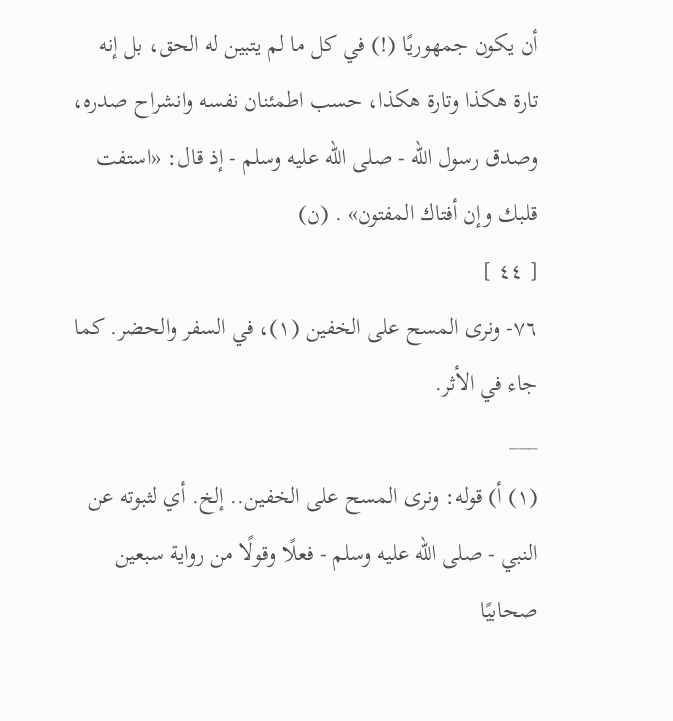أن يكون جمهوريًا (!) في كل ما لم يتبين له الحق، بل إنه تارة هكذا وتارة هكذا، حسب اطمئنان نفسه وانشراح صدره، وصدق رسول الله - صلى الله عليه وسلم - إذ قال: «استفت قلبك وإن أفتاك المفتون» . (ن)
[ ٤٤ ]
٧٦- ونرى المسح على الخفين (١)، في السفر والحضر. كما جاء في الأثر.
___
(١) أ) قوله: ونرى المسح على الخفين.. إلخ. أي لثبوته عن النبي - صلى الله عليه وسلم - فعلًا وقولًا من رواية سبعين صحابيًا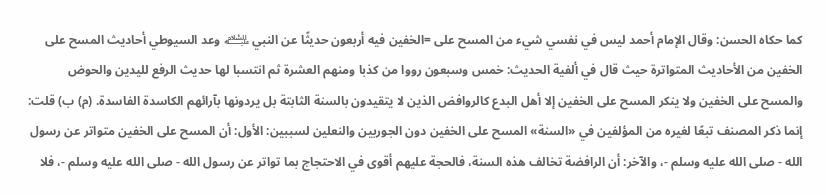كما حكاه الحسن: وقال الإمام أحمد ليس في نفسي شيء من المسح على =الخفين فيه أربعون حديثًا عن النبي ﵇ وعد السيوطي أحاديث المسح على الخفين من الأحاديث المتواترة حيث قال في ألفية الحديث: خمس وسبعون رووا من كذبا ومنهم العشرة ثم انتسبا لها حديث الرفع لليدين والحوض والمسح على الخفين ولا ينكر المسح على الخفين إلا أهل البدع كالروافض الذين لا يتقيدون بالسنة الثابتة بل يردونها بآرائهم الكاسدة الفاسدة. (م) ب) قلت: إنما ذكر المصنف تبعًا لغيره من المؤلفين في «السنة» المسح على الخفين دون الجوربين والنعلين لسببين: الأول: أن المسح على الخفين متواتر عن رسول الله - صلى الله عليه وسلم -، والآخر: أن الرافضة تخالف هذه السنة، فالحجة عليهم أقوى في الاحتجاج بما تواتر عن رسول الله - صلى الله عليه وسلم -، فلا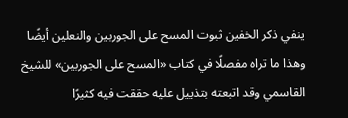ينفي ذكر الخفين ثبوت المسح على الجوربين والنعلين أيضًا وهذا ما تراه مفصلًا في كتاب «المسح على الجوربين» للشيخ القاسمي وقد اتبعته بتذييل عليه حققت فيه كثيرًا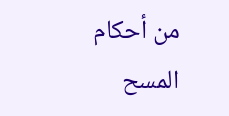من أحكام المسح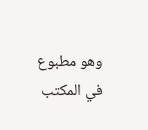وهو مطبوع في المكتب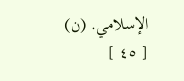الإسلامي. (ن)
[ ٤٥ ]